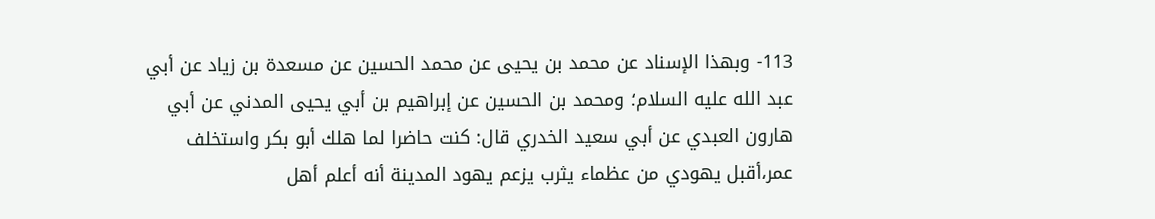113- وبهذا الإسناد عن محمد بن يحيى عن محمد الحسين عن مسعدة بن زياد عن أبي عبد الله عليه السلام؛ ومحمد بن الحسين عن إبراهيم بن أبي يحيى المدني عن أبي هارون العبدي عن أبي سعيد الخدري قال: كنت حاضرا لما هلك أبو بكر واستخلف عمر،أقبل يهودي من عظماء يثرب يزعم يهود المدينة أنه أعلم أهل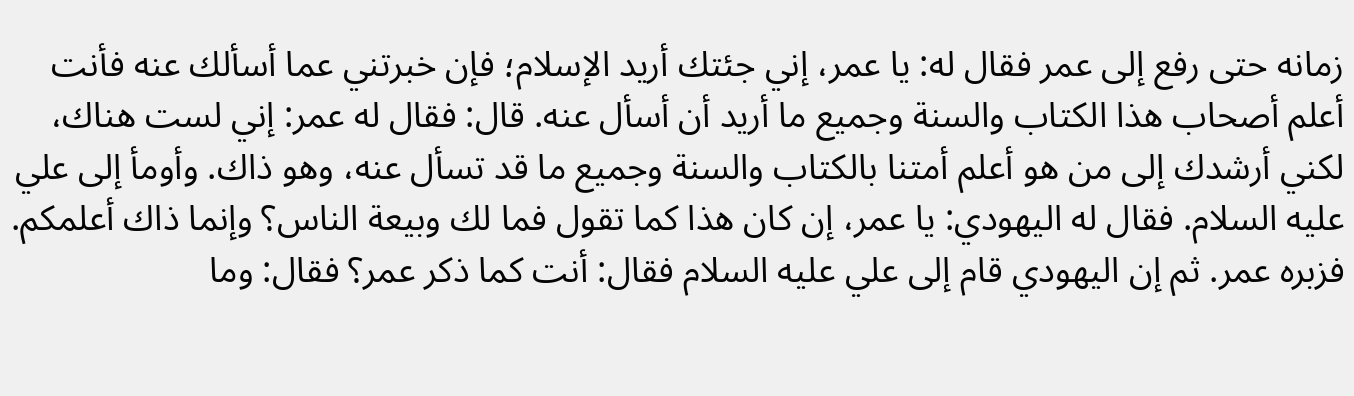زمانه حتى رفع إلى عمر فقال له: يا عمر، إني جئتك أريد الإسلام؛ فإن خبرتني عما أسألك عنه فأنت أعلم أصحاب هذا الكتاب والسنة وجميع ما أريد أن أسأل عنه. قال: فقال له عمر: إني لست هناك، لكني أرشدك إلى من هو أعلم أمتنا بالكتاب والسنة وجميع ما قد تسأل عنه، وهو ذاك. وأومأ إلى علي عليه السلام. فقال له اليهودي: يا عمر، إن كان هذا كما تقول فما لك وبيعة الناس؟ وإنما ذاك أعلمكم. فزبره عمر. ثم إن اليهودي قام إلى علي عليه السلام فقال: أنت كما ذكر عمر؟ فقال: وما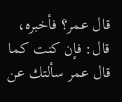قال عمر؟ فأخبره، قال: فإن كنت كما قال عمر سألتك عن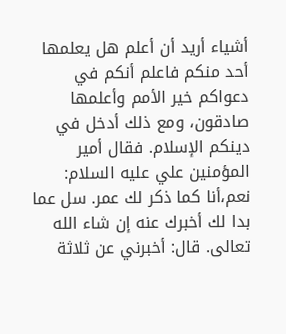أشياء أريد أن أعلم هل يعلمها أحد منكم فاعلم أنكم في دعواكم خير الأمم وأعلمها صادقون، ومع ذلك أدخل في دينكم الإسلام. فقال أمير المؤمنين علي عليه السلام: نعم،أنا كما ذكر لك عمر. سل عما بدا لك أخبرك عنه إن شاء الله تعالى. قال: أخبرني عن ثلاثة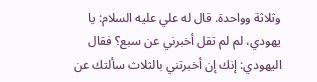وثلاثة وواحدة. قال له علي عليه السلام: يا يهودي، لم لم تقل أخبرني عن سبع؟ فقال اليهودي: إنك إن أخبرتني بالثلاث سألتك عن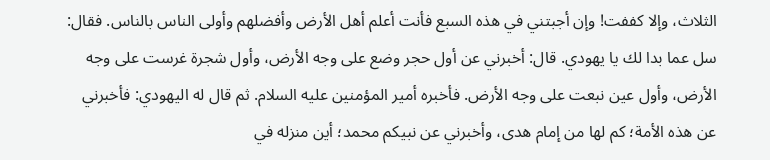الثلاث، وإلا كففت! وإن أجبتني في هذه السبع فأنت أعلم أهل الأرض وأفضلهم وأولى الناس بالناس. فقال: سل عما بدا لك يا يهودي. قال: أخبرني عن أول حجر وضع على وجه الأرض، وأول شجرة غرست على وجه الأرض، وأول عين نبعت على وجه الأرض. فأخبره أمير المؤمنين عليه السلام. ثم قال له اليهودي: فأخبرني عن هذه الأمة؛ كم لها من إمام هدى، وأخبرني عن نبيكم محمد؛ أين منزله في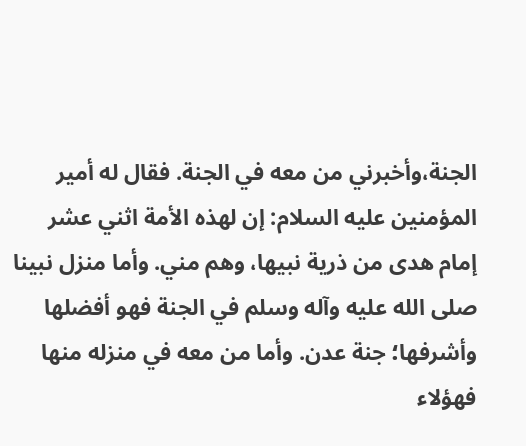الجنة،وأخبرني من معه في الجنة. فقال له أمير المؤمنين عليه السلام: إن لهذه الأمة اثني عشر إمام هدى من ذرية نبيها، وهم مني. وأما منزل نبينا صلى الله عليه وآله وسلم في الجنة فهو أفضلها وأشرفها؛ جنة عدن. وأما من معه في منزله منها فهؤلاء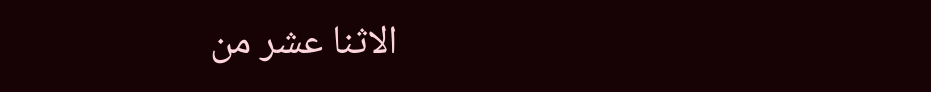الاثنا عشر من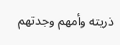ذريته وأمهم وجدتهم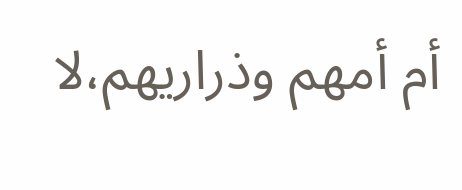أم أمهم وذراريهم،لا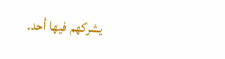يشركهم فيها أحد.